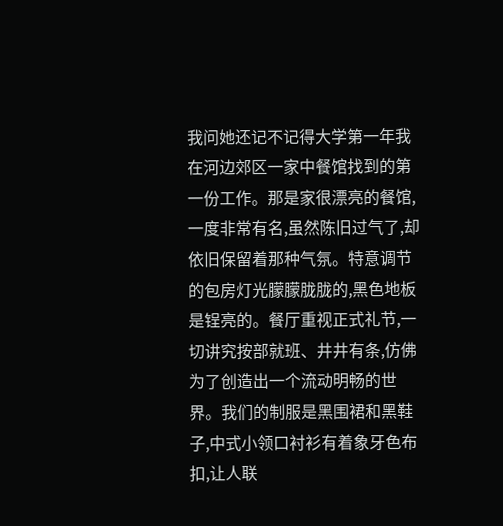我问她还记不记得大学第一年我在河边郊区一家中餐馆找到的第一份工作。那是家很漂亮的餐馆,一度非常有名,虽然陈旧过气了,却依旧保留着那种气氛。特意调节的包房灯光朦朦胧胧的,黑色地板是锃亮的。餐厅重视正式礼节,一切讲究按部就班、井井有条,仿佛为了创造出一个流动明畅的世界。我们的制服是黑围裙和黑鞋子,中式小领口衬衫有着象牙色布扣,让人联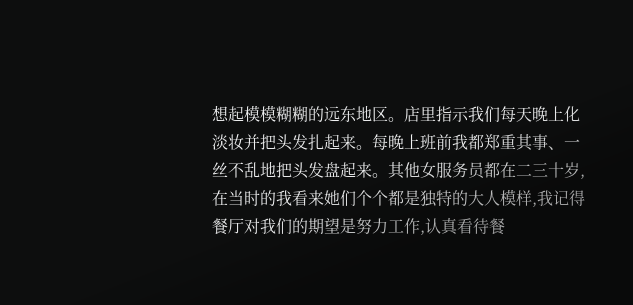想起模模糊糊的远东地区。店里指示我们每天晚上化淡妆并把头发扎起来。每晚上班前我都郑重其事、一丝不乱地把头发盘起来。其他女服务员都在二三十岁,在当时的我看来她们个个都是独特的大人模样,我记得餐厅对我们的期望是努力工作,认真看待餐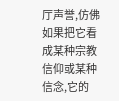厅声誉,仿佛如果把它看成某种宗教信仰或某种信念,它的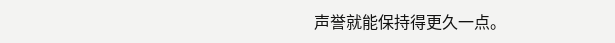声誉就能保持得更久一点。